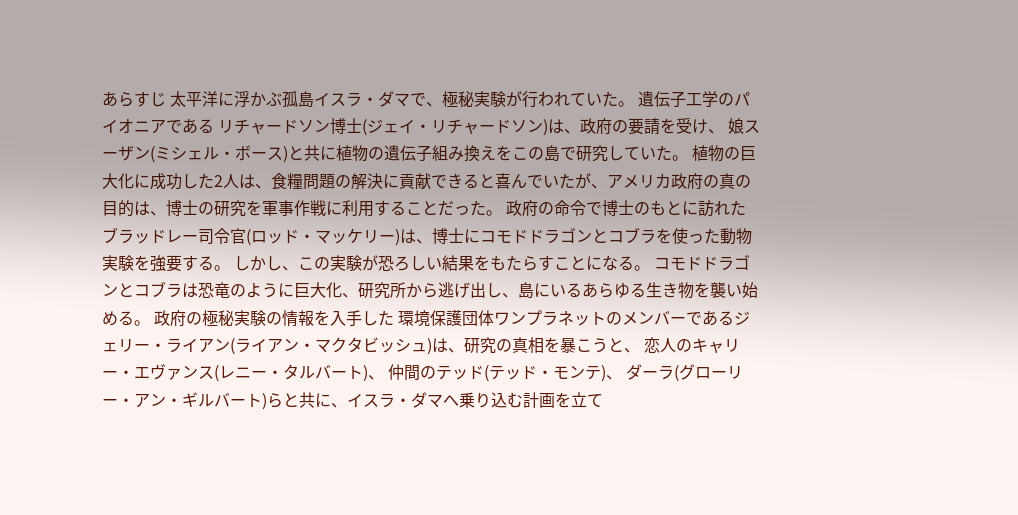あらすじ 太平洋に浮かぶ孤島イスラ・ダマで、極秘実験が行われていた。 遺伝子工学のパイオニアである リチャードソン博士(ジェイ・リチャードソン)は、政府の要請を受け、 娘スーザン(ミシェル・ボース)と共に植物の遺伝子組み換えをこの島で研究していた。 植物の巨大化に成功した2人は、食糧問題の解決に貢献できると喜んでいたが、アメリカ政府の真の目的は、博士の研究を軍事作戦に利用することだった。 政府の命令で博士のもとに訪れた ブラッドレー司令官(ロッド・マッケリー)は、博士にコモドドラゴンとコブラを使った動物実験を強要する。 しかし、この実験が恐ろしい結果をもたらすことになる。 コモドドラゴンとコブラは恐竜のように巨大化、研究所から逃げ出し、島にいるあらゆる生き物を襲い始める。 政府の極秘実験の情報を入手した 環境保護団体ワンプラネットのメンバーであるジェリー・ライアン(ライアン・マクタビッシュ)は、研究の真相を暴こうと、 恋人のキャリー・エヴァンス(レニー・タルバート)、 仲間のテッド(テッド・モンテ)、 ダーラ(グローリー・アン・ギルバート)らと共に、イスラ・ダマへ乗り込む計画を立て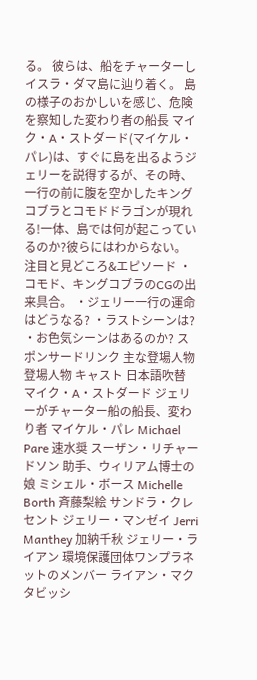る。 彼らは、船をチャーターしイスラ・ダマ島に辿り着く。 島の様子のおかしいを感じ、危険を察知した変わり者の船長 マイク・A・ストダード(マイケル・パレ)は、すぐに島を出るようジェリーを説得するが、その時、一行の前に腹を空かしたキングコブラとコモドドラゴンが現れる!一体、島では何が起こっているのか?彼らにはわからない。 注目と見どころ&エピソード ・コモド、キングコブラのCGの出来具合。 ・ジェリー一行の運命はどうなる? ・ラストシーンは? ・お色気シーンはあるのか? スポンサードリンク 主な登場人物 登場人物 キャスト 日本語吹替 マイク・A・ストダード ジェリーがチャーター船の船長、変わり者 マイケル・パレ Michael Pare 速水奨 スーザン・リチャードソン 助手、ウィリアム博士の娘 ミシェル・ボース Michelle Borth 斉藤梨絵 サンドラ・クレセント ジェリー・マンゼイ Jerri Manthey 加納千秋 ジェリー・ライアン 環境保護団体ワンプラネットのメンバー ライアン・マクタビッシ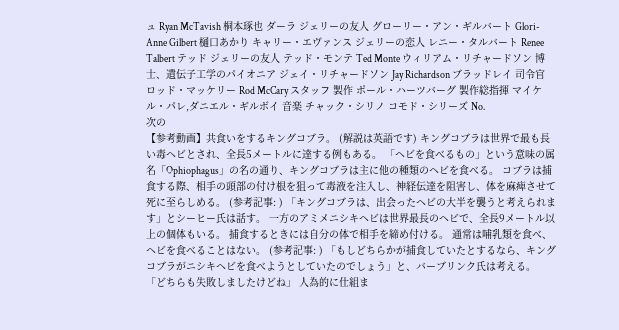ュ Ryan McTavish 桐本琢也 ダーラ ジェリーの友人 グローリー・アン・ギルバート Glori-Anne Gilbert 樋口あかり キャリー・エヴァンス ジェリーの恋人 レニー・タルバート Renee Talbert テッド ジェリーの友人 テッド・モンテ Ted Monte ウィリアム・リチャードソン 博士、遺伝子工学のパイオニア ジェイ・リチャードソン Jay Richardson ブラッドレイ 司令官 ロッド・マッケリー Rod McCary スタッフ 製作 ポール・ハーツバーグ 製作総指揮 マイケル・パレ,ダニエル・ギルボイ 音楽 チャック・シリノ コモド・シリーズ No.
次の
【参考動画】共食いをするキングコブラ。 (解説は英語です) キングコブラは世界で最も長い毒ヘビとされ、全長5メートルに達する例もある。 「ヘビを食べるもの」という意味の属名「Ophiophagus」の名の通り、キングコブラは主に他の種類のヘビを食べる。 コブラは捕食する際、相手の頭部の付け根を狙って毒液を注入し、神経伝達を阻害し、体を麻痺させて死に至らしめる。 (参考記事: ) 「キングコブラは、出会ったヘビの大半を襲うと考えられます」とシーヒー氏は話す。 一方のアミメニシキヘビは世界最長のヘビで、全長9メートル以上の個体もいる。 捕食するときには自分の体で相手を締め付ける。 通常は哺乳類を食べ、ヘビを食べることはない。 (参考記事: ) 「もしどちらかが捕食していたとするなら、キングコブラがニシキヘビを食べようとしていたのでしょう」と、バーブリンク氏は考える。 「どちらも失敗しましたけどね」 人為的に仕組ま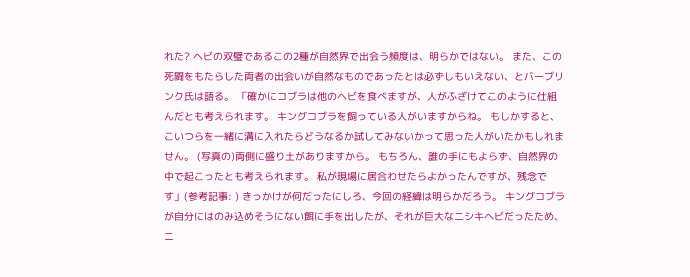れた? ヘビの双璧であるこの2種が自然界で出会う頻度は、明らかではない。 また、この死闘をもたらした両者の出会いが自然なものであったとは必ずしもいえない、とバーブリンク氏は語る。 「確かにコブラは他のヘビを食べますが、人がふざけてこのように仕組んだとも考えられます。 キングコブラを飼っている人がいますからね。 もしかすると、こいつらを一緒に溝に入れたらどうなるか試してみないかって思った人がいたかもしれません。 (写真の)両側に盛り土がありますから。 もちろん、誰の手にもよらず、自然界の中で起こったとも考えられます。 私が現場に居合わせたらよかったんですが、残念です」(参考記事: ) きっかけが何だったにしろ、今回の経緯は明らかだろう。 キングコブラが自分にはのみ込めそうにない餌に手を出したが、それが巨大なニシキヘビだったため、ニ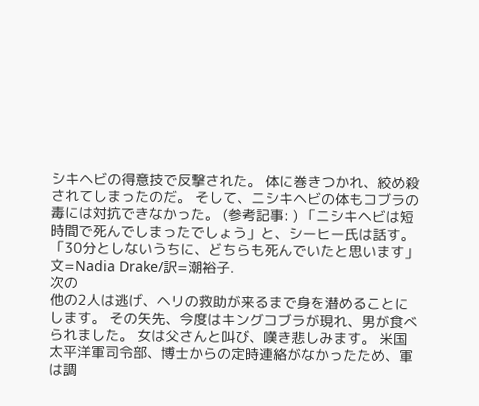シキヘビの得意技で反撃された。 体に巻きつかれ、絞め殺されてしまったのだ。 そして、ニシキヘビの体もコブラの毒には対抗できなかった。 (参考記事: ) 「ニシキヘビは短時間で死んでしまったでしょう」と、シーヒー氏は話す。 「30分としないうちに、どちらも死んでいたと思います」 文=Nadia Drake/訳=潮裕子.
次の
他の2人は逃げ、ヘリの救助が来るまで身を潜めることにします。 その矢先、今度はキングコブラが現れ、男が食べられました。 女は父さんと叫び、嘆き悲しみます。 米国太平洋軍司令部、博士からの定時連絡がなかったため、軍は調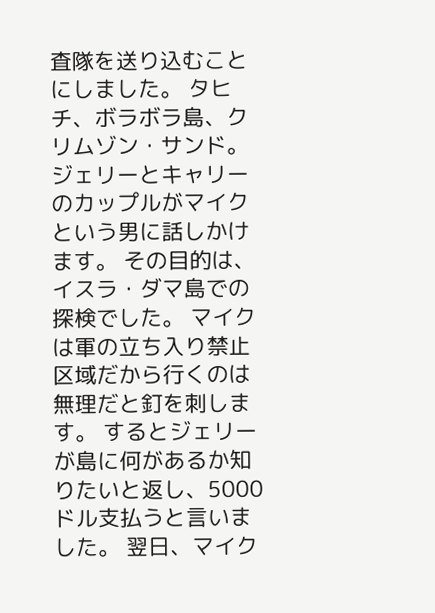査隊を送り込むことにしました。 タヒチ、ボラボラ島、クリムゾン・サンド。 ジェリーとキャリーのカップルがマイクという男に話しかけます。 その目的は、イスラ・ダマ島での探検でした。 マイクは軍の立ち入り禁止区域だから行くのは無理だと釘を刺します。 するとジェリーが島に何があるか知りたいと返し、5000ドル支払うと言いました。 翌日、マイク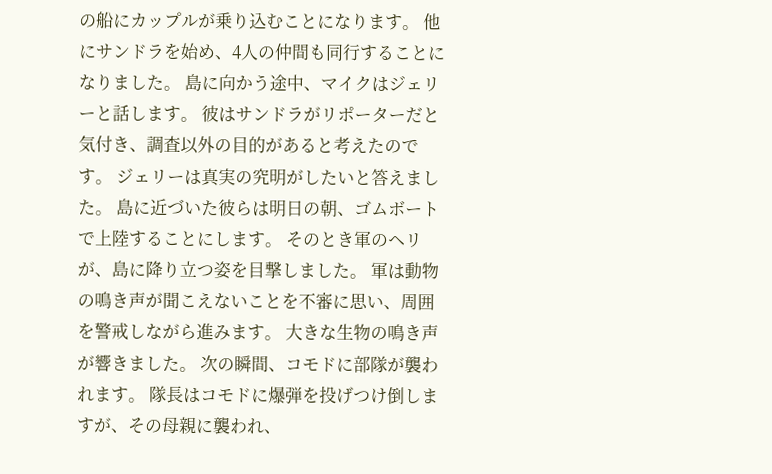の船にカップルが乗り込むことになります。 他にサンドラを始め、4人の仲間も同行することになりました。 島に向かう途中、マイクはジェリーと話します。 彼はサンドラがリポーターだと気付き、調査以外の目的があると考えたのです。 ジェリーは真実の究明がしたいと答えました。 島に近づいた彼らは明日の朝、ゴムボートで上陸することにします。 そのとき軍のヘリが、島に降り立つ姿を目撃しました。 軍は動物の鳴き声が聞こえないことを不審に思い、周囲を警戒しながら進みます。 大きな生物の鳴き声が響きました。 次の瞬間、コモドに部隊が襲われます。 隊長はコモドに爆弾を投げつけ倒しますが、その母親に襲われ、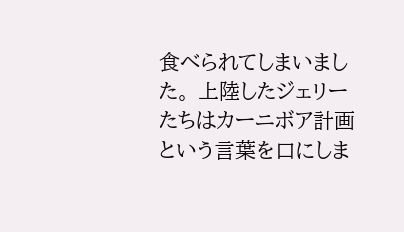食べられてしまいました。 上陸したジェリーたちはカーニボア計画という言葉を口にしま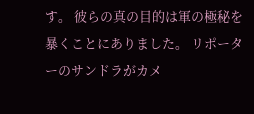す。 彼らの真の目的は軍の極秘を暴くことにありました。 リポーターのサンドラがカメ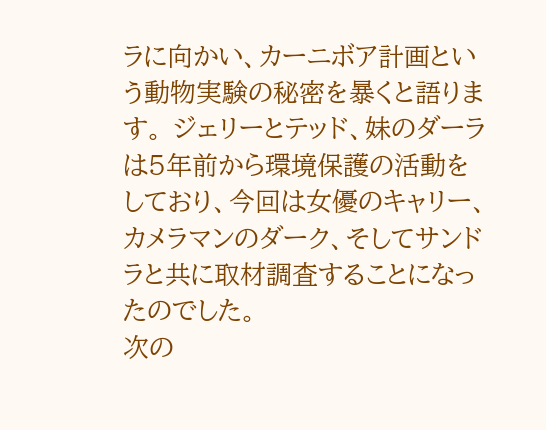ラに向かい、カーニボア計画という動物実験の秘密を暴くと語ります。 ジェリーとテッド、妹のダーラは5年前から環境保護の活動をしており、今回は女優のキャリー、カメラマンのダーク、そしてサンドラと共に取材調査することになったのでした。
次の